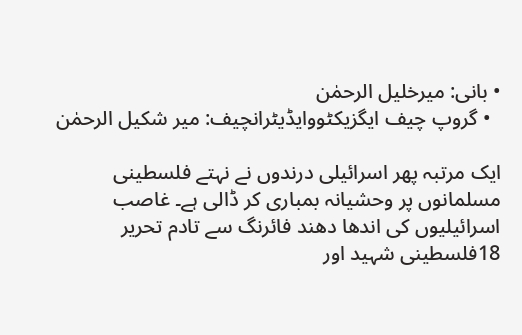• بانی: میرخلیل الرحمٰن
  • گروپ چیف ایگزیکٹووایڈیٹرانچیف: میر شکیل الرحمٰن

ایک مرتبہ پھر اسرائیلی درندوں نے نہتے فلسطینی مسلمانوں پر وحشیانہ بمباری کر ڈالی ہے۔ غاصب اسرائیلیوں کی اندھا دھند فائرنگ سے تادم تحریر 18فلسطینی شہید اور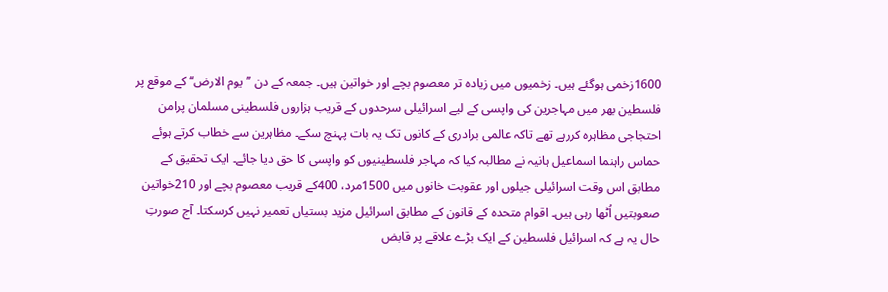1600زخمی ہوگئے ہیں۔ زخمیوں میں زیادہ تر معصوم بچے اور خواتین ہیں۔ جمعہ کے دن ’’یوم الارض‘‘ کے موقع پر فلسطین بھر میں مہاجرین کی واپسی کے لیے اسرائیلی سرحدوں کے قریب ہزاروں فلسطینی مسلمان پرامن احتجاجی مظاہرہ کررہے تھے تاکہ عالمی برادری کے کانوں تک یہ بات پہنچ سکے۔ مظاہرین سے خطاب کرتے ہوئے حماس راہنما اسماعیل ہانیہ نے مطالبہ کیا کہ مہاجر فلسطینیوں کو واپسی کا حق دیا جائے۔ ایک تحقیق کے مطابق اس وقت اسرائیلی جیلوں اور عقوبت خانوں میں 1500مرد، 400کے قریب معصوم بچے اور 210خواتین صعوبتیں اُٹھا رہی ہیں۔ اقوام متحدہ کے قانون کے مطابق اسرائیل مزید بستیاں تعمیر نہیں کرسکتا۔ آج صورتِ حال یہ ہے کہ اسرائیل فلسطین کے ایک بڑے علاقے پر قابض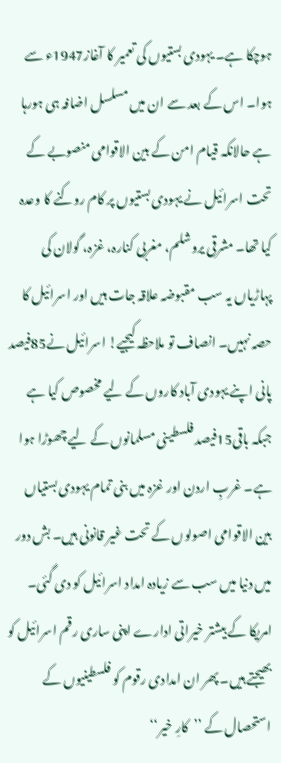ہوچکا ہے۔ یہودی بستیوں کی تعمیر کا آغاز1947ء سے ہوا۔ اس کے بعد سے ان میں مسلسل اضافہ ہی ہورہا ہے حالانکہ قیام امن کے بین الاقوامی منصوبے کے تحت اسرائیل نے یہودی بستیوں پر کام روکنے کا وعدہ کیا تھا۔ مشرقی یروشلم، مغربی کنارہ، غزہ، گولان کی پہاڑیاں یہ سب مقبوضہ علاقہ جات ہیں اور اسرائیل کا حصہ نہیں۔ انصاف تو ملاحظہ کیجیے! اسرائیل نے85فیصد پانی اپنے یہودی آباد کاروں کے لیے مخصوص کیا ہے جبکہ باقی15فیصد فلسطینی مسلمانوں کے لیے چھوڑا ہوا ہے۔ غربِ اردن اور غزہ میں بنی تمام یہودی بستیاں بین الاقوامی اصولوں کے تحت غیر قانونی ہیں۔ بش دور میں دنیا میں سب سے زیادہ امداد اسرائیل کو دی گئی۔ امریکا کے بیشتر خیراتی ادارے اپنی ساری رقم اسرائیل کو بھیجتے ہیں۔ پھر ان امدادی رقوم کو فلسطینیوں کے استحصال کے ’’کارِ خیر‘‘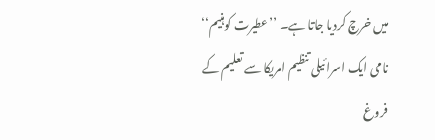میں خرچ کردیا جاتا ہے۔ ’’عطیرت کوہنیم‘‘ نامی ایک اسرائیلی تنظیم امریکا سے تعلیم کے فروغ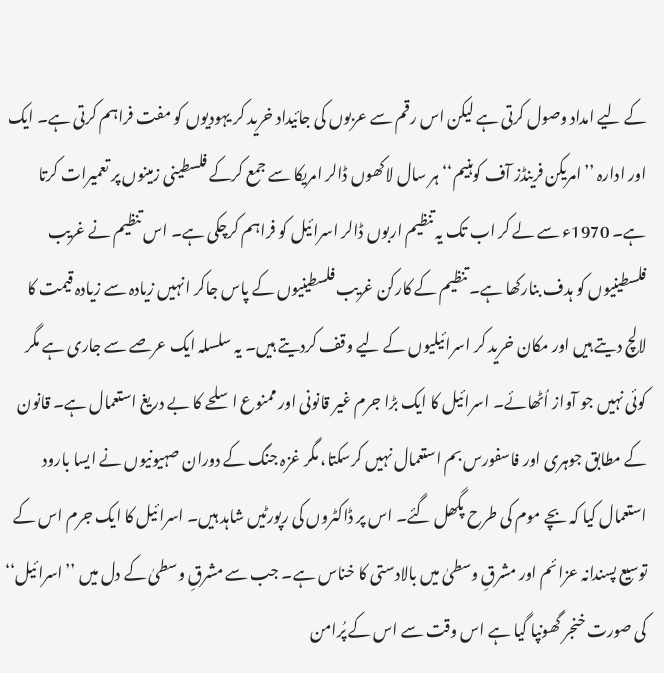کے لیے امداد وصول کرتی ہے لیکن اس رقم سے عربوں کی جائیداد خرید کر یہودیوں کو مفت فراہم کرتی ہے۔ ایک اور ادارہ ’’امریکن فرینڈز آف کوہنیم‘‘ ہر سال لاکھوں ڈالر امریکا سے جمع کرکے فلسطینی زمینوں پر تعمیرات کرتا ہے۔ 1970ء سے لے کر اب تک یہ تنظیم اربوں ڈالر اسرائیل کو فراہم کرچکی ہے۔ اس تنظیم نے غریب فلسطینیوں کو ہدف بنارکھا ہے۔ تنظیم کے کارکن غریب فلسطینیوں کے پاس جاکر انہیں زیادہ سے زیادہ قیمت کا لالچ دیتے ہیں اور مکان خرید کر اسرائیلیوں کے لیے وقف کردیتے ہیں۔ یہ سلسلہ ایک عرصے سے جاری ہے مگر کوئی نہیں جو آواز اُٹھائے۔ اسرائیل کا ایک بڑا جرم غیر قانونی اور ممنوع اسلحے کا بے دریغ استعمال ہے۔ قانون کے مطابق جوہری اور فاسفورس بم استعمال نہیں کرسکتا، مگر غزہ جنگ کے دوران صہیونیوں نے ایسا بارود استعمال کیا کہ بچے موم کی طرح پگھل گئے۔ اس پر ڈاکٹروں کی رپورٹیں شاہد ہیں۔ اسرائیل کا ایک جرم اس کے توسیع پسندانہ عزائم اور مشرقِ وسطیٰ میں بالادستی کا خناس ہے۔ جب سے مشرقِ وسطیٰ کے دل میں ’’اسرائیل‘‘ کی صورت خنجر گھونپا گیا ہے اس وقت سے اس کے پُرامن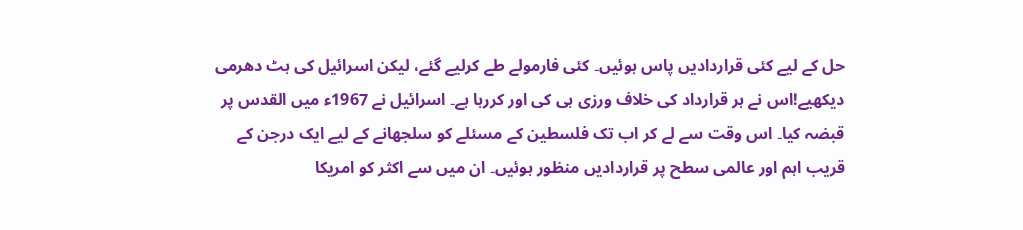حل کے لیے کئی قراردادیں پاس ہوئیں۔ کئی فارمولے طے کرلیے گئے، لیکن اسرائیل کی ہٹ دھرمی دیکھیے!اس نے ہر قرارداد کی خلاف ورزی ہی کی اور کررہا ہے۔ اسرائیل نے 1967ء میں القدس پر قبضہ کیا۔ اس وقت سے لے کر اب تک فلسطین کے مسئلے کو سلجھانے کے لیے ایک درجن کے قریب اہم اور عالمی سطح پر قراردادیں منظور ہوئیں۔ ان میں سے اکثر کو امریکا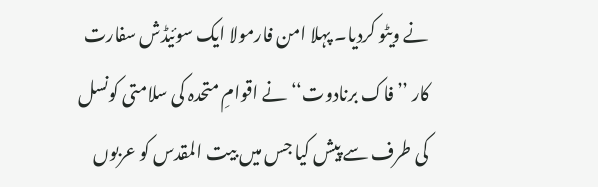نے ویٹو کردیا۔ پہلا امن فارمولا ایک سوئیڈش سفارت کار ’’فاک برنادوت‘‘ نے اقوامِ متحدہ کی سلامتی کونسل کی طرف سے پیش کیا جس میں بیت المقدس کو عربوں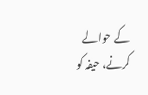کے حوالے کرنے، حیفہ کو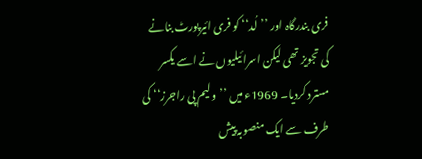فری بندرگاہ اور ’’لُد‘‘ کو فری ائیرپورٹ بنانے کی تجویز تھی لیکن اسرائیلیوں نے اسے یکسر مسترد کردیا۔ 1969ء میں ’’ولیم پی راجرز‘‘ کی طرف سے ایک منصوبہ پیش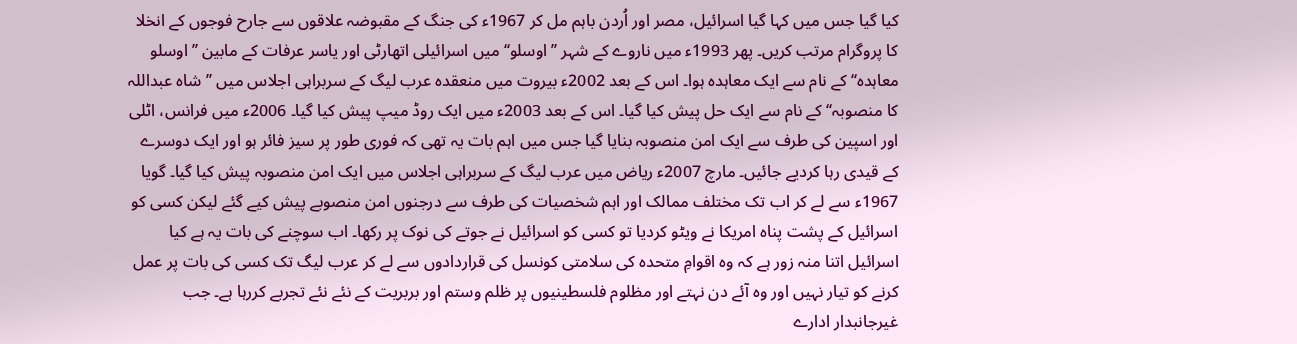کیا گیا جس میں کہا گیا اسرائیل، مصر اور اُردن باہم مل کر 1967ء کی جنگ کے مقبوضہ علاقوں سے جارح فوجوں کے انخلا کا پروگرام مرتب کریں۔ پھر 1993ء میں ناروے کے شہر ’’اوسلو‘‘ میں اسرائیلی اتھارٹی اور یاسر عرفات کے مابین ’’اوسلو معاہدہ‘‘ کے نام سے ایک معاہدہ ہوا۔ اس کے بعد 2002ء بیروت میں منعقدہ عرب لیگ کے سربراہی اجلاس میں ’’شاہ عبداللہ کا منصوبہ‘‘ کے نام سے ایک حل پیش کیا گیا۔ اس کے بعد 2003ء میں ایک روڈ میپ پیش کیا گیا۔ 2006ء میں فرانس، اٹلی اور اسپین کی طرف سے ایک امن منصوبہ بنایا گیا جس میں اہم بات یہ تھی کہ فوری طور پر سیز فائر ہو اور ایک دوسرے کے قیدی رہا کردیے جائیں۔ مارچ 2007ء ریاض میں عرب لیگ کے سربراہی اجلاس میں ایک امن منصوبہ پیش کیا گیا۔ گویا 1967ء سے لے کر اب تک مختلف ممالک اور اہم شخصیات کی طرف سے درجنوں امن منصوبے پیش کیے گئے لیکن کسی کو اسرائیل کے پشت پناہ امریکا نے ویٹو کردیا تو کسی کو اسرائیل نے جوتے کی نوک پر رکھا۔ اب سوچنے کی بات یہ ہے کیا اسرائیل اتنا منہ زور ہے کہ وہ اقوامِ متحدہ کی سلامتی کونسل کی قراردادوں سے لے کر عرب لیگ تک کسی کی بات پر عمل کرنے کو تیار نہیں اور وہ آئے دن نہتے اور مظلوم فلسطینیوں پر ظلم وستم اور بربریت کے نئے نئے تجربے کررہا ہے۔ جب غیرجانبدار ادارے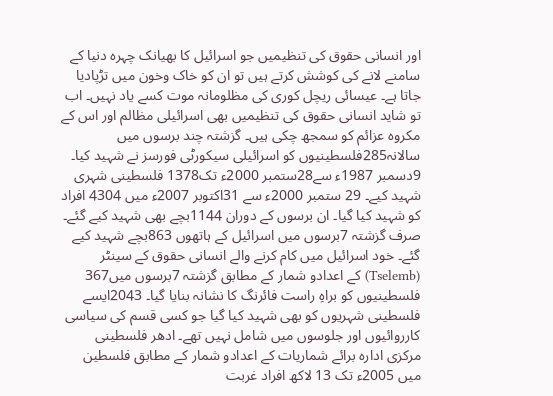اور انسانی حقوق کی تنظیمیں جو اسرائیل کا بھیانک چہرہ دنیا کے سامنے لانے کی کوشش کرتے ہیں تو ان کو خاک وخون میں تڑپادیا جاتا ہے۔ عیسائی ریچل کوری کی مظلومانہ موت کسے یاد نہیں۔ اب تو شاید انسانی حقوق کی تنظیمیں بھی اسرائیلی مظالم اور اس کے مکروہ عزائم کو سمجھ چکی ہیں۔ گزشتہ چند برسوں میں سالانہ285فلسطینیوں کو اسرائیلی سیکورٹی فورسز نے شہید کیا۔ 9دسمبر 1987ء سے28ستمبر 2000ء تک1378 فلسطینی شہری شہید کیے۔ 29 ستمبر 2000ء سے 31اکتوبر 2007ء میں 4304 افراد کو شہید کیا گیا۔ ان برسوں کے دوران 1144بچے بھی شہید کیے گئے۔ صرف گزشتہ 7برسوں میں اسرائیل کے ہاتھوں 863بچے شہید کیے گئے۔ خود اسرائیل میں کام کرنے والے انسانی حقوق کے سینٹر (Tselemb) کے اعدادو شمار کے مطابق گزشتہ 7برسوں میں367 فلسطینیوں کو براہِ راست فائرنگ کا نشانہ بنایا گیا۔ 2043ایسے فلسطینی شہریوں کو بھی شہید کیا گیا جو کسی قسم کی سیاسی کارروائیوں اور جلوسوں میں شامل نہیں تھے۔ ادھر فلسطینی مرکزی ادارہ برائے شماریات کے اعدادو شمار کے مطابق فلسطین میں 2005ء تک 13 لاکھ افراد غربت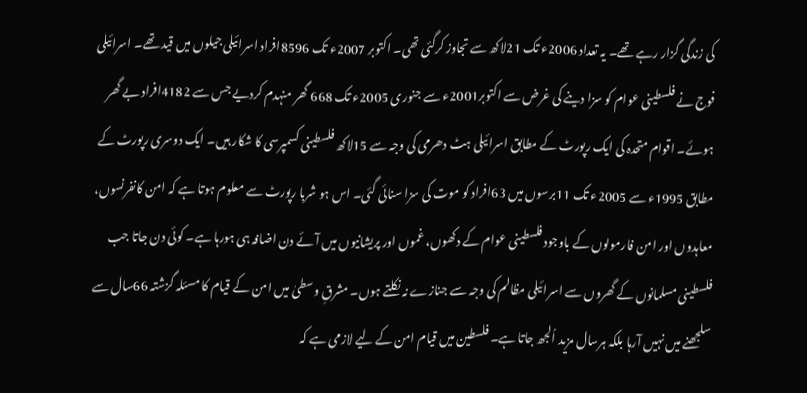کی زندگی گزار رہے تھے۔ یہ تعداد 2006ء تک 21لاکھ سے تجاوز کرگئی تھی۔ اکتوبر 2007ء تک 8596افراد اسرائیلی جیلوں میں قید تھے۔ اسرائیلی فوج نے فلسطینی عوام کو سزا دینے کی غرض سے اکتوبر2001ء سے جنوری 2005ء تک 668 گھر منہدم کردیے جس سے 4182افراد بے گھر ہوئے۔ اقوام متحدہ کی ایک رپورٹ کے مطابق اسرائیلی ہٹ دھرمی کی وجہ سے 15لاکھ فلسطینی کسمپرسی کا شکار ہیں۔ ایک دوسری رپورٹ کے مطابق 1995ء سے 2005ء تک 11برسوں میں 63افراد کو موت کی سزا سنائی گئی۔ اس ہو شربا رپورٹ سے معلوم ہوتا ہے کہ امن کانفرنسوں، معاہدوں اور امن فارمولوں کے باوجود فلسطینی عوام کے دکھوں، غموں اور پریشانیوں میں آئے دن اضافہ ہی ہورہا ہے۔ کوئی دن جاتا جب فلسطینی مسلمانوں کے گھروں سے اسرائیلی مظالم کی وجہ سے جنازے نہ نکلتے ہوں۔ مشرقِ وسطیٰ میں امن کے قیام کا مسئلہ گزشتہ 66سال سے سلجھنے میں نہیں آرہا بلکہ ہرسال مزید اُلجھ جاتا ہے۔ فلسطین میں قیام امن کے لیے لازمی ہے کہ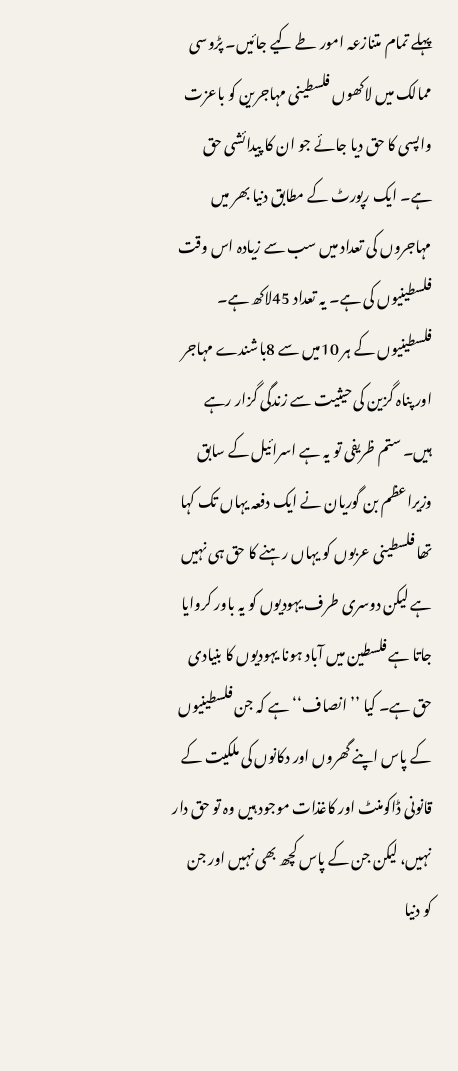پہلے تمام متنازعہ امور طے کیے جائیں۔ پڑوسی ممالک میں لاکھوں فلسطینی مہاجرین کو باعزت واپسی کا حق دیا جائے جو ان کا پیدائشی حق ہے۔ ایک رپورٹ کے مطابق دنیا بھر میں مہاجروں کی تعداد میں سب سے زیادہ اس وقت فلسطینیوں کی ہے۔ یہ تعداد 45لاکھ ہے۔ فلسطینیوں کے ہر 10میں سے 8باشندے مہاجر اور پناہ گزین کی حیثیت سے زندگی گزار رہے ہیں۔ ستم ظریفی تو یہ ہے اسرائیل کے سابق وزیراعظم بن گوریان نے ایک دفعہ یہاں تک کہا تھا فلسطینی عربوں کو یہاں رہنے کا حق ہی نہیں ہے لیکن دوسری طرف یہودیوں کو یہ باور کروایا جاتا ہے فلسطین میں آباد ہونا یہودیوں کا بنیادی حق ہے۔ کیا ’’انصاف‘‘ ہے کہ جن فلسطینیوں کے پاس اپنے گھروں اور دکانوں کی ملکیت کے قانونی ڈاکومنٹ اور کاغذات موجود ہیں وہ تو حق دار نہیں، لیکن جن کے پاس کچھ بھی نہیں اور جن کو دنیا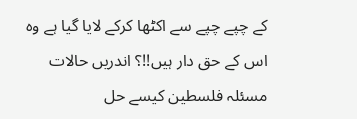کے چپے چپے سے اکٹھا کرکے لایا گیا ہے وہ اس کے حق دار ہیں!!؟ اندریں حالات مسئلہ فلسطین کیسے حل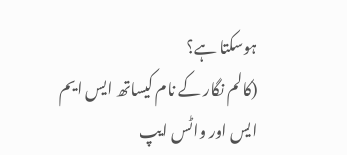ہوسکتا ہے؟
(کالم نگار کے نام کیساتھ ایس ایم ایس اور واٹس ایپ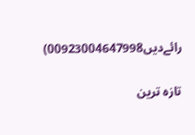رائےدیں00923004647998)

تازہ ترین